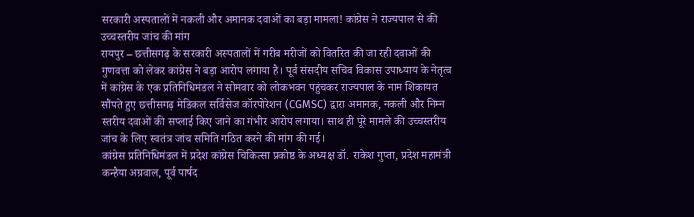सरकारी अस्पतालों में नकली और अमानक दवाओं का बड़ा मामला! कांग्रेस ने राज्यपाल से की उच्चस्तरीय जांच की मांग
रायपुर – छत्तीसगढ़ के सरकारी अस्पतालों में गरीब मरीजों को वितरित की जा रही दवाओं की गुणवत्ता को लेकर कांग्रेस ने बड़ा आरोप लगाया है। पूर्व संसदीय सचिव विकास उपाध्याय के नेतृत्व में कांग्रेस के एक प्रतिनिधिमंडल ने सोमवार को लोकभवन पहुंचकर राज्यपाल के नाम शिकायत सौंपते हुए छत्तीसगढ़ मेडिकल सर्विसेज कॉरपोरेशन (CGMSC) द्वारा अमानक, नकली और निम्न स्तरीय दवाओं की सप्लाई किए जाने का गंभीर आरोप लगाया। साथ ही पूरे मामले की उच्चस्तरीय जांच के लिए स्वतंत्र जांच समिति गठित करने की मांग की गई।
कांग्रेस प्रतिनिधिमंडल में प्रदेश कांग्रेस चिकित्सा प्रकोष्ठ के अध्यक्ष डॉ. राकेश गुप्ता, प्रदेश महामंत्री कन्हैया अग्रवाल, पूर्व पार्षद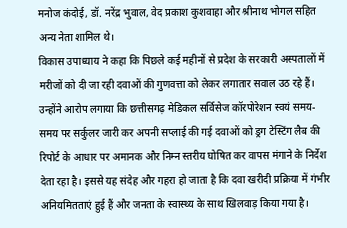मनोज कंदोई, डॉ. नरेंद्र भुवाल, वेद प्रकाश कुशवाहा और श्रीनाथ भोगल सहित अन्य नेता शामिल थे।
विकास उपाध्याय ने कहा कि पिछले कई महीनों से प्रदेश के सरकारी अस्पतालों में मरीजों को दी जा रही दवाओं की गुणवत्ता को लेकर लगातार सवाल उठ रहे हैं। उन्होंने आरोप लगाया कि छत्तीसगढ़ मेडिकल सर्विसेज कॉरपोरेशन स्वयं समय-समय पर सर्कुलर जारी कर अपनी सप्लाई की गई दवाओं को ड्रग टेस्टिंग लैब की रिपोर्ट के आधार पर अमानक और निम्न स्तरीय घोषित कर वापस मंगाने के निर्देश देता रहा है। इससे यह संदेह और गहरा हो जाता है कि दवा खरीदी प्रक्रिया में गंभीर अनियमितताएं हुई हैं और जनता के स्वास्थ्य के साथ खिलवाड़ किया गया है।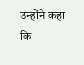उन्होंने कहा कि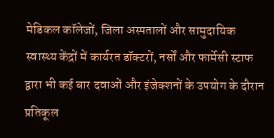मेडिकल कॉलेजों, जिला अस्पतालों और सामुदायिक स्वास्थ्य केंद्रों में कार्यरत डॉक्टरों, नर्सों और फार्मेसी स्टाफ द्वारा भी कई बार दवाओं और इंजेक्शनों के उपयोग के दौरान प्रतिकूल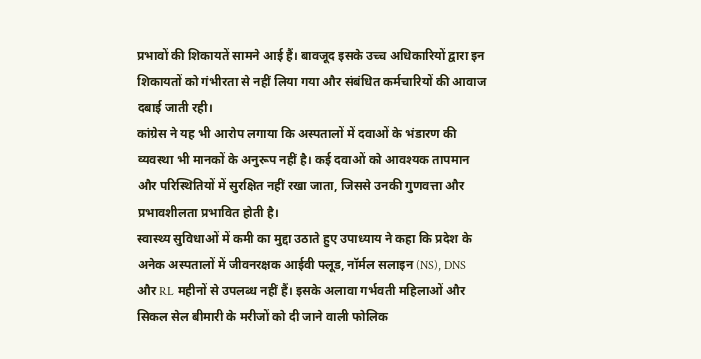प्रभावों की शिकायतें सामने आई हैं। बावजूद इसके उच्च अधिकारियों द्वारा इन शिकायतों को गंभीरता से नहीं लिया गया और संबंधित कर्मचारियों की आवाज दबाई जाती रही।
कांग्रेस ने यह भी आरोप लगाया कि अस्पतालों में दवाओं के भंडारण की व्यवस्था भी मानकों के अनुरूप नहीं है। कई दवाओं को आवश्यक तापमान और परिस्थितियों में सुरक्षित नहीं रखा जाता, जिससे उनकी गुणवत्ता और प्रभावशीलता प्रभावित होती है।
स्वास्थ्य सुविधाओं में कमी का मुद्दा उठाते हुए उपाध्याय ने कहा कि प्रदेश के अनेक अस्पतालों में जीवनरक्षक आईवी फ्लूड, नॉर्मल सलाइन (NS), DNS और RL महीनों से उपलब्ध नहीं हैं। इसके अलावा गर्भवती महिलाओं और सिकल सेल बीमारी के मरीजों को दी जाने वाली फोलिक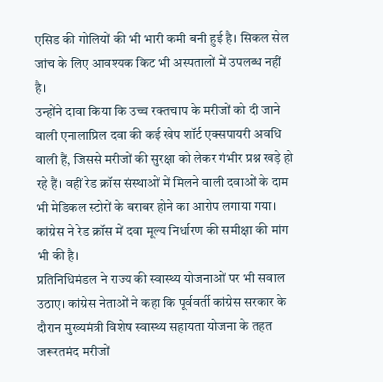एसिड की गोलियों की भी भारी कमी बनी हुई है। सिकल सेल जांच के लिए आवश्यक किट भी अस्पतालों में उपलब्ध नहीं है।
उन्होंने दावा किया कि उच्च रक्तचाप के मरीजों को दी जाने वाली एनालाप्रिल दवा की कई खेप शॉर्ट एक्सपायरी अवधि वाली हैं, जिससे मरीजों की सुरक्षा को लेकर गंभीर प्रश्न खड़े हो रहे हैं। वहीं रेड क्रॉस संस्थाओं में मिलने वाली दवाओं के दाम भी मेडिकल स्टोरों के बराबर होने का आरोप लगाया गया। कांग्रेस ने रेड क्रॉस में दवा मूल्य निर्धारण की समीक्षा की मांग भी की है।
प्रतिनिधिमंडल ने राज्य की स्वास्थ्य योजनाओं पर भी सवाल उठाए। कांग्रेस नेताओं ने कहा कि पूर्ववर्ती कांग्रेस सरकार के दौरान मुख्यमंत्री विशेष स्वास्थ्य सहायता योजना के तहत जरूरतमंद मरीजों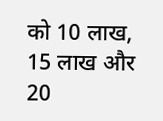को 10 लाख, 15 लाख और 20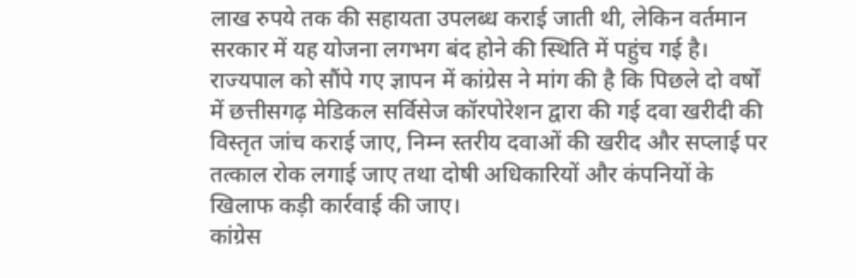लाख रुपये तक की सहायता उपलब्ध कराई जाती थी, लेकिन वर्तमान सरकार में यह योजना लगभग बंद होने की स्थिति में पहुंच गई है।
राज्यपाल को सौंपे गए ज्ञापन में कांग्रेस ने मांग की है कि पिछले दो वर्षों में छत्तीसगढ़ मेडिकल सर्विसेज कॉरपोरेशन द्वारा की गई दवा खरीदी की विस्तृत जांच कराई जाए, निम्न स्तरीय दवाओं की खरीद और सप्लाई पर तत्काल रोक लगाई जाए तथा दोषी अधिकारियों और कंपनियों के खिलाफ कड़ी कार्रवाई की जाए।
कांग्रेस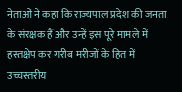नेताओं ने कहा कि राज्यपाल प्रदेश की जनता के संरक्षक हैं और उन्हें इस पूरे मामले में हस्तक्षेप कर गरीब मरीजों के हित में उच्चस्तरीय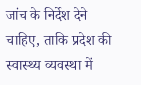जांच के निर्देश देने चाहिए, ताकि प्रदेश की स्वास्थ्य व्यवस्था में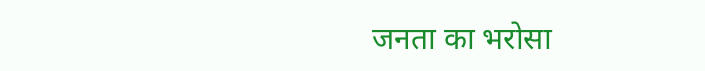जनता का भरोसा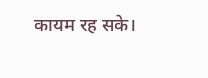कायम रह सके।